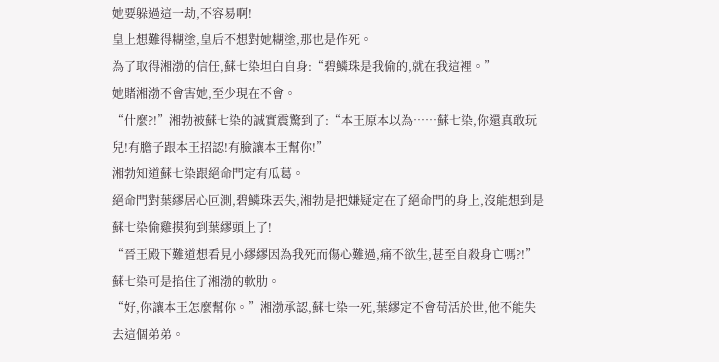她要躲過這一劫,不容易啊!
皇上想難得糊塗,皇后不想對她糊塗,那也是作死。
為了取得湘渤的信任,蘇七染坦白自身:“碧鱗珠是我偷的,就在我這裡。”
她賭湘渤不會害她,至少現在不會。
“什麼?!”湘勃被蘇七染的誠實震驚到了:“本王原本以為……蘇七染,你還真敢玩兒!有膽子跟本王招認!有臉讓本王幫你!”
湘勃知道蘇七染跟絕命門定有瓜葛。
絕命門對葉繆居心叵測,碧鱗珠丟失,湘勃是把嫌疑定在了絕命門的身上,沒能想到是蘇七染偷雞摸狗到葉繆頭上了!
“晉王殿下難道想看見小繆繆因為我死而傷心難過,痛不欲生,甚至自殺身亡嗎?!”蘇七染可是掐住了湘渤的軟肋。
“好,你讓本王怎麼幫你。”湘渤承認,蘇七染一死,葉繆定不會苟活於世,他不能失去這個弟弟。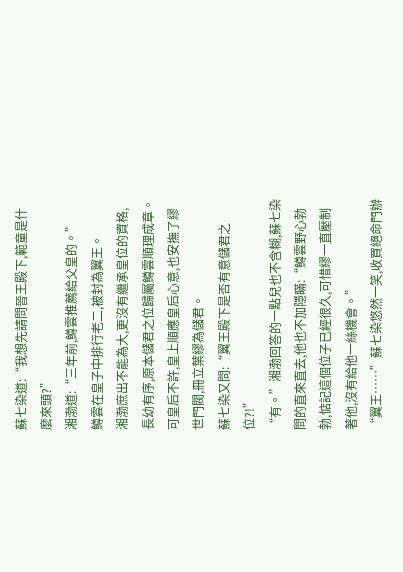蘇七染道:“我想先請問晉王殿下,範童是什麼來頭?”
湘渤道:“三年前,鱒雲推薦給父皇的。”
鱒雲在皇子中排行老二,被封為翼王。
湘渤庶出不能為大,更沒有繼承皇位的資格,長幼有序,原本儲君之位歸屬鱒雲順理成章。
可皇后不許,皇上順應皇后心意,也安撫了繆世門閥,冊立葉繆為儲君。
蘇七染又問:“翼王殿下是否有意儲君之位?!”
“有。”湘渤回答的一點兒也不含糊,蘇七染問的直來直去,他也不加隱瞞:“鱒雲野心勃勃,惦記這個位子已經很久,可惜繆一直壓制著他,沒有給他一絲機會。”
“翼王……”蘇七染悠然一笑,收買絕命門辦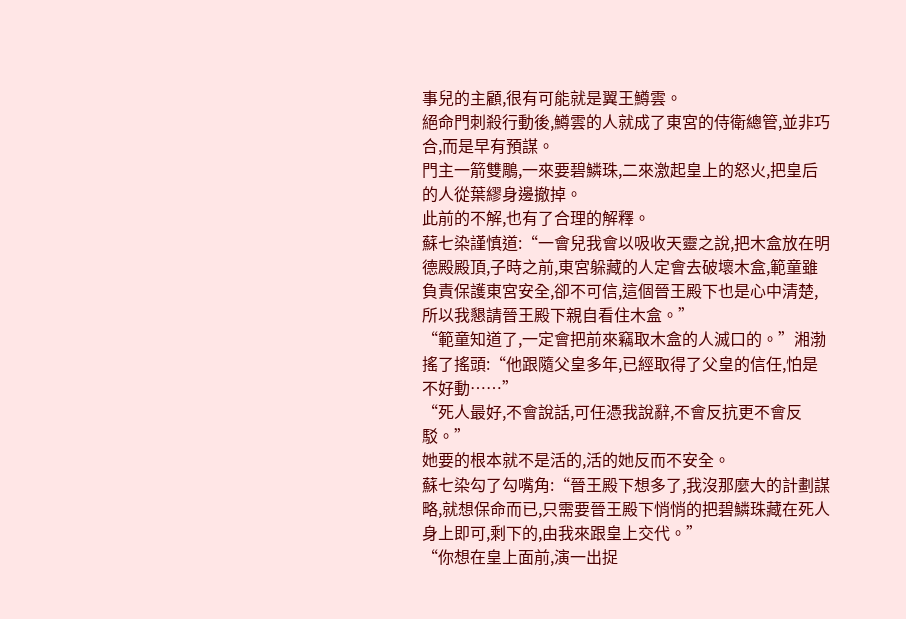事兒的主顧,很有可能就是翼王鱒雲。
絕命門刺殺行動後,鱒雲的人就成了東宮的侍衛總管,並非巧合,而是早有預謀。
門主一箭雙鵰,一來要碧鱗珠,二來激起皇上的怒火,把皇后的人從葉繆身邊撤掉。
此前的不解,也有了合理的解釋。
蘇七染謹慎道:“一會兒我會以吸收天靈之說,把木盒放在明德殿殿頂,子時之前,東宮躲藏的人定會去破壞木盒,範童雖負責保護東宮安全,卻不可信,這個晉王殿下也是心中清楚,所以我懇請晉王殿下親自看住木盒。”
“範童知道了,一定會把前來竊取木盒的人滅口的。”湘渤搖了搖頭:“他跟隨父皇多年,已經取得了父皇的信任,怕是不好動……”
“死人最好,不會說話,可任憑我說辭,不會反抗更不會反駁。”
她要的根本就不是活的,活的她反而不安全。
蘇七染勾了勾嘴角:“晉王殿下想多了,我沒那麼大的計劃謀略,就想保命而已,只需要晉王殿下悄悄的把碧鱗珠藏在死人身上即可,剩下的,由我來跟皇上交代。”
“你想在皇上面前,演一出捉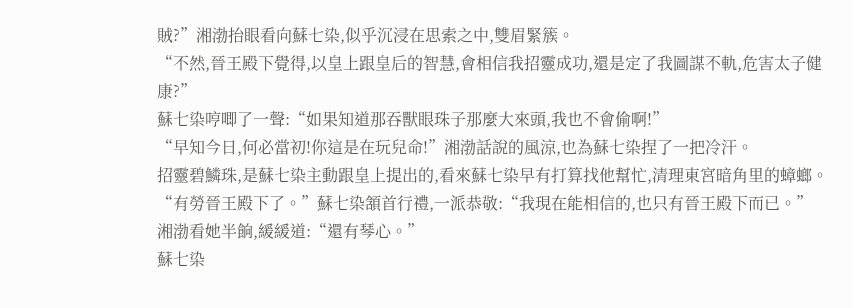賊?”湘渤抬眼看向蘇七染,似乎沉浸在思索之中,雙眉緊簇。
“不然,晉王殿下覺得,以皇上跟皇后的智慧,會相信我招靈成功,還是定了我圖謀不軌,危害太子健康?”
蘇七染哼唧了一聲:“如果知道那吞獸眼珠子那麼大來頭,我也不會偷啊!”
“早知今日,何必當初!你這是在玩兒命!”湘渤話說的風涼,也為蘇七染捏了一把冷汗。
招靈碧鱗珠,是蘇七染主動跟皇上提出的,看來蘇七染早有打算找他幫忙,清理東宮暗角里的蟑螂。
“有勞晉王殿下了。”蘇七染頷首行禮,一派恭敬:“我現在能相信的,也只有晉王殿下而已。”
湘渤看她半餉,緩緩道:“還有琴心。”
蘇七染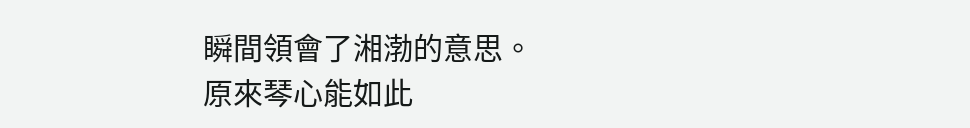瞬間領會了湘渤的意思。
原來琴心能如此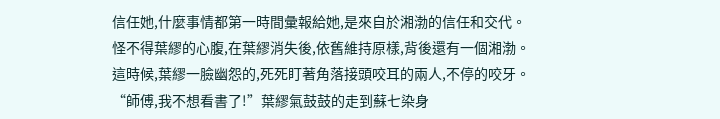信任她,什麼事情都第一時間彙報給她,是來自於湘渤的信任和交代。
怪不得葉繆的心腹,在葉繆消失後,依舊維持原樣,背後還有一個湘渤。
這時候,葉繆一臉幽怨的,死死盯著角落接頭咬耳的兩人,不停的咬牙。
“師傅,我不想看書了!”葉繆氣鼓鼓的走到蘇七染身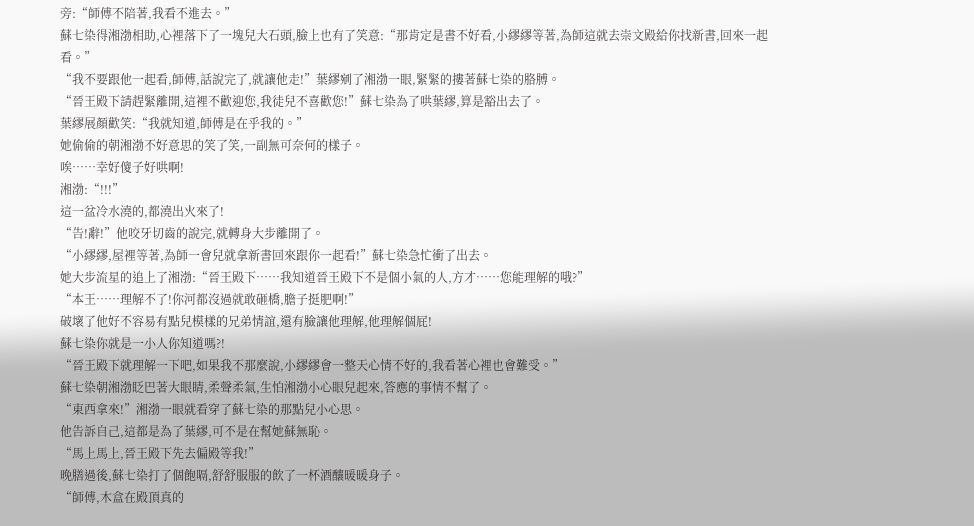旁:“師傅不陪著,我看不進去。”
蘇七染得湘渤相助,心裡落下了一塊兒大石頭,臉上也有了笑意:“那肯定是書不好看,小繆繆等著,為師這就去崇文殿給你找新書,回來一起看。”
“我不要跟他一起看,師傅,話說完了,就讓他走!”葉繆剜了湘渤一眼,緊緊的摟著蘇七染的胳膊。
“晉王殿下請趕緊離開,這裡不歡迎您,我徒兒不喜歡您!”蘇七染為了哄葉繆,算是豁出去了。
葉繆展顏歡笑:“我就知道,師傅是在乎我的。”
她偷偷的朝湘渤不好意思的笑了笑,一副無可奈何的樣子。
唉……幸好傻子好哄啊!
湘渤:“!!!”
這一盆冷水澆的,都澆出火來了!
“告!辭!”他咬牙切齒的說完,就轉身大步離開了。
“小繆繆,屋裡等著,為師一會兒就拿新書回來跟你一起看!”蘇七染急忙衝了出去。
她大步流星的追上了湘渤:“晉王殿下……我知道晉王殿下不是個小氣的人,方才……您能理解的哦?”
“本王……理解不了!你河都沒過就敢砸橋,膽子挺肥啊!”
破壞了他好不容易有點兒模樣的兄弟情誼,還有臉讓他理解,他理解個屁!
蘇七染你就是一小人你知道嗎?!
“晉王殿下就理解一下吧,如果我不那麼說,小繆繆會一整天心情不好的,我看著心裡也會難受。”
蘇七染朝湘渤眨巴著大眼睛,柔聲柔氣,生怕湘渤小心眼兒起來,答應的事情不幫了。
“東西拿來!”湘渤一眼就看穿了蘇七染的那點兒小心思。
他告訴自己,這都是為了葉繆,可不是在幫她蘇無恥。
“馬上馬上,晉王殿下先去偏殿等我!”
晚膳過後,蘇七染打了個飽嗝,舒舒服服的飲了一杯酒釀暖暖身子。
“師傅,木盒在殿頂真的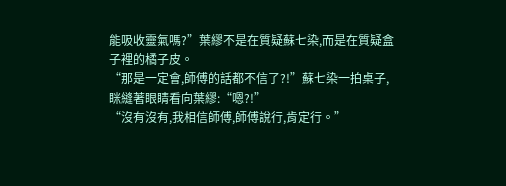能吸收靈氣嗎?”葉繆不是在質疑蘇七染,而是在質疑盒子裡的橘子皮。
“那是一定會,師傅的話都不信了?!”蘇七染一拍桌子,眯縫著眼睛看向葉繆:“嗯?!”
“沒有沒有,我相信師傅,師傅說行,肯定行。”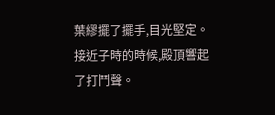葉繆擺了擺手,目光堅定。
接近子時的時候,殿頂響起了打鬥聲。